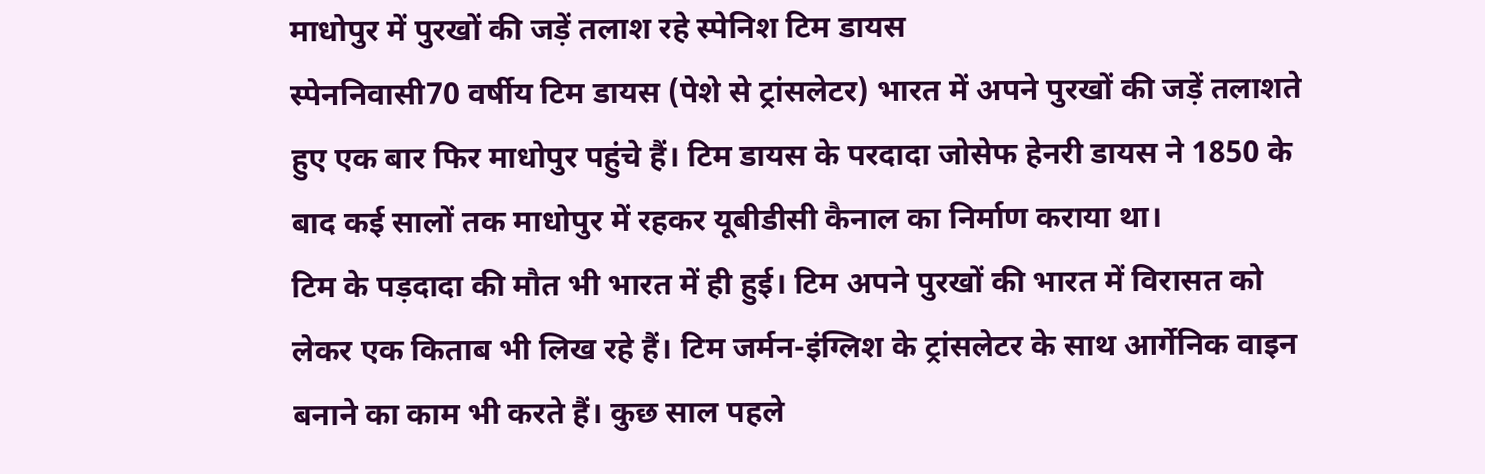माधोपुर में पुरखों की जड़ें तलाश रहे स्पेनिश टिम डायस
स्पेननिवासी70 वर्षीय टिम डायस (पेशे से ट्रांसलेटर) भारत में अपने पुरखों की जड़ें तलाशते हुए एक बार फिर माधोपुर पहुंचे हैं। टिम डायस के परदादा जोसेफ हेनरी डायस ने 1850 के बाद कई सालों तक माधोपुर में रहकर यूबीडीसी कैनाल का निर्माण कराया था।
टिम के पड़दादा की मौत भी भारत में ही हुई। टिम अपने पुरखों की भारत में विरासत को लेकर एक किताब भी लिख रहे हैं। टिम जर्मन-इंग्लिश के ट्रांसलेटर के साथ आर्गेनिक वाइन बनाने का काम भी करते हैं। कुछ साल पहले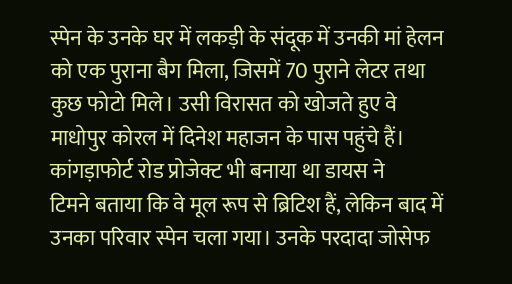स्पेन के उनके घर में लकड़ी के संदूक में उनकी मां हेलन को एक पुराना बैग मिला, जिसमें 70 पुराने लेटर तथा कुछ फोटो मिले। उसी विरासत को खोजते हुए वे माधोपुर कोरल में दिनेश महाजन के पास पहुंचे हैं।
कांगड़ाफोर्ट रोड प्रोजेक्ट भी बनाया था डायस ने
टिमने बताया कि वे मूल रूप से ब्रिटिश हैं, लेकिन बाद में उनका परिवार स्पेन चला गया। उनके परदादा जोसेफ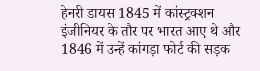हेनरी डायस 1845 में कांस्ट्रक्शन इंजीनियर के तौर पर भारत आए थे और 1846 में उन्हें कांगड़ा फोर्ट की सड़क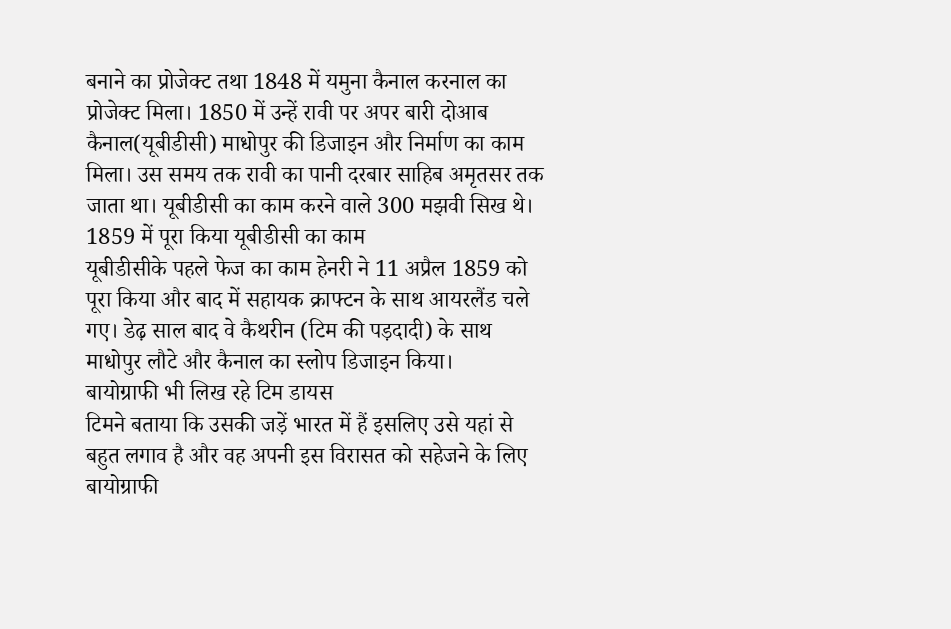बनाने का प्रोजेक्ट तथा 1848 में यमुना कैनाल करनाल का प्रोजेक्ट मिला। 1850 में उन्हें रावी पर अपर बारी दोआब कैनाल(यूबीडीसी) माधोपुर की डिजाइन और निर्माण का काम मिला। उस समय तक रावी का पानी दरबार साहिब अमृतसर तक जाता था। यूबीडीसी का काम करने वाले 300 मझवी सिख थे।
1859 में पूरा किया यूबीडीसी का काम
यूबीडीसीके पहले फेज का काम हेनरी ने 11 अप्रैल 1859 को पूरा किया और बाद में सहायक क्राफ्टन के साथ आयरलैंड चले गए। डेढ़ साल बाद वे कैथरीन (टिम की पड़दादी) के साथ माधोपुर लौटे और कैनाल का स्लोप डिजाइन किया।
बायोग्राफी भी लिख रहे टिम डायस
टिमने बताया कि उसकी जड़ें भारत में हैं इसलिए उसे यहां से बहुत लगाव है और वह अपनी इस विरासत को सहेजने के लिए बायोग्राफी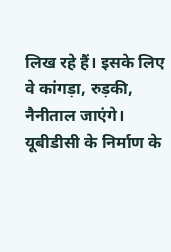लिख रहे हैं। इसके लिए वे कांगड़ा, रुड़की, नैनीताल जाएंगे।
यूबीडीसी के निर्माण के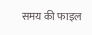समय की फाइल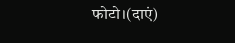फोटो।(दाएं)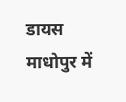डायस माधोपुर में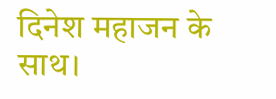दिनेश महाजन के साथ।